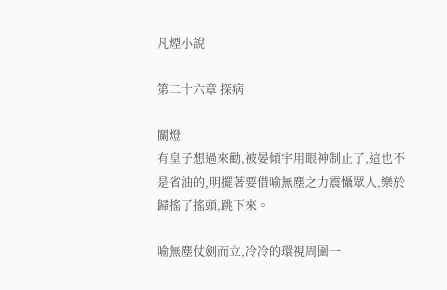凡煙小說

第二十六章 探病

關燈
有皇子想過來勸,被晏傾宇用眼神制止了,這也不是省油的,明擺著要借喻無塵之力震懾眾人,樂於歸搖了搖頭,跳下來。

喻無塵仗劍而立,冷冷的環視周圍一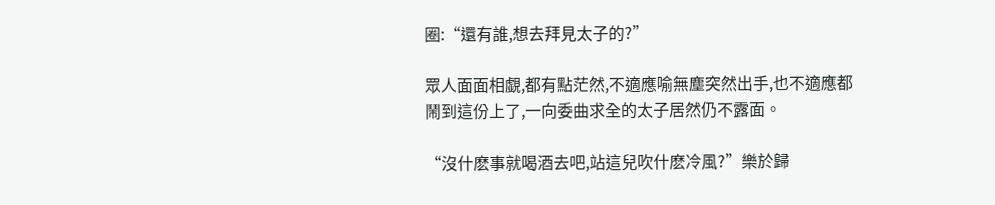圈:“還有誰,想去拜見太子的?”

眾人面面相覷,都有點茫然,不適應喻無塵突然出手,也不適應都鬧到這份上了,一向委曲求全的太子居然仍不露面。

“沒什麽事就喝酒去吧,站這兒吹什麽冷風?”樂於歸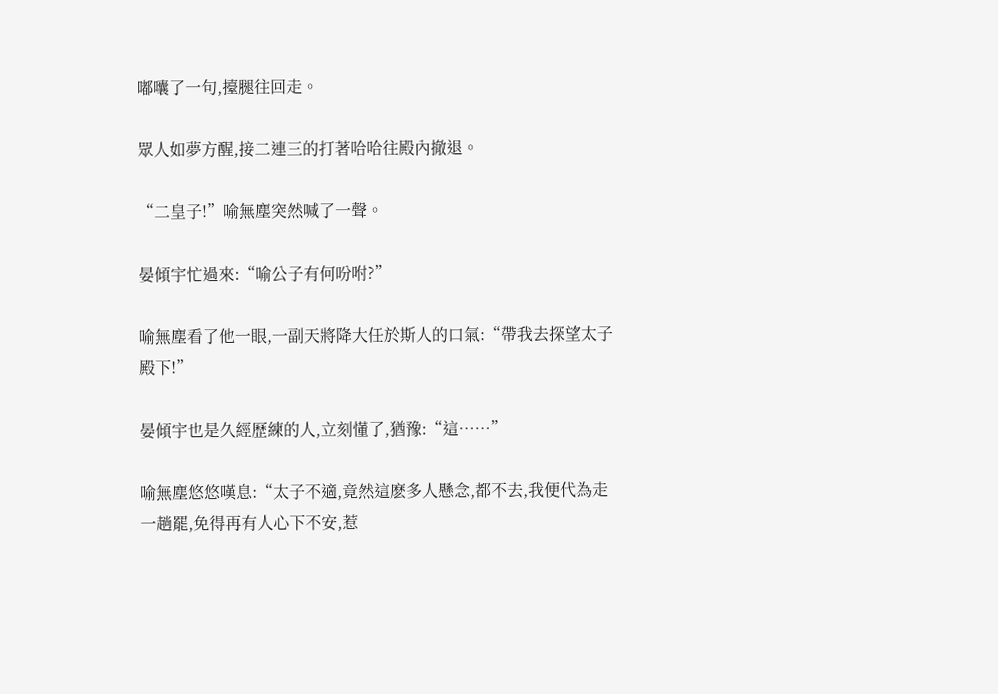嘟囔了一句,擡腿往回走。

眾人如夢方醒,接二連三的打著哈哈往殿內撤退。

“二皇子!”喻無塵突然喊了一聲。

晏傾宇忙過來:“喻公子有何吩咐?”

喻無塵看了他一眼,一副天將降大任於斯人的口氣:“帶我去探望太子殿下!”

晏傾宇也是久經歷練的人,立刻懂了,猶豫:“這……”

喻無塵悠悠嘆息:“太子不適,竟然這麽多人懸念,都不去,我便代為走一趟罷,免得再有人心下不安,惹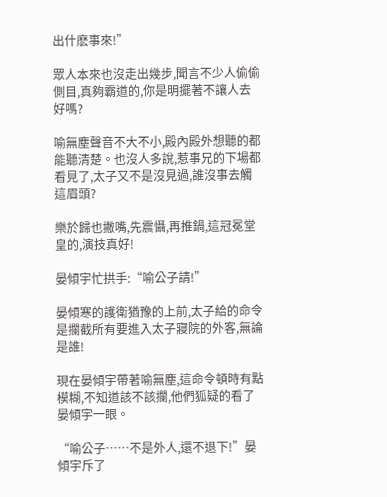出什麽事來!”

眾人本來也沒走出幾步,聞言不少人偷偷側目,真夠霸道的,你是明擺著不讓人去好嗎?

喻無塵聲音不大不小,殿內殿外想聽的都能聽清楚。也沒人多說,惹事兄的下場都看見了,太子又不是沒見過,誰沒事去觸這眉頭?

樂於歸也撇嘴,先震懾,再推鍋,這冠冕堂皇的,演技真好!

晏傾宇忙拱手:“喻公子請!”

晏傾寒的護衛猶豫的上前,太子給的命令是攔截所有要進入太子寢院的外客,無論是誰!

現在晏傾宇帶著喻無塵,這命令頓時有點模糊,不知道該不該攔,他們狐疑的看了晏傾宇一眼。

“喻公子……不是外人,還不退下!”晏傾宇斥了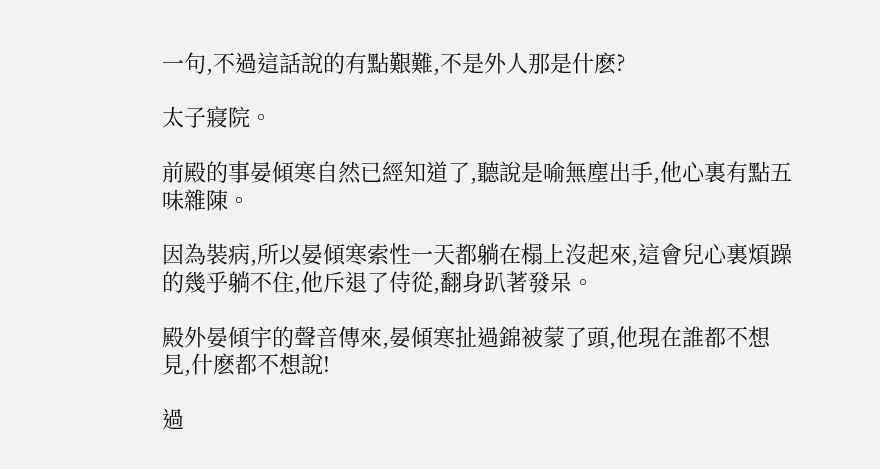一句,不過這話說的有點艱難,不是外人那是什麽?

太子寢院。

前殿的事晏傾寒自然已經知道了,聽說是喻無塵出手,他心裏有點五味雜陳。

因為裝病,所以晏傾寒索性一天都躺在榻上沒起來,這會兒心裏煩躁的幾乎躺不住,他斥退了侍從,翻身趴著發呆。

殿外晏傾宇的聲音傳來,晏傾寒扯過錦被蒙了頭,他現在誰都不想見,什麽都不想說!

過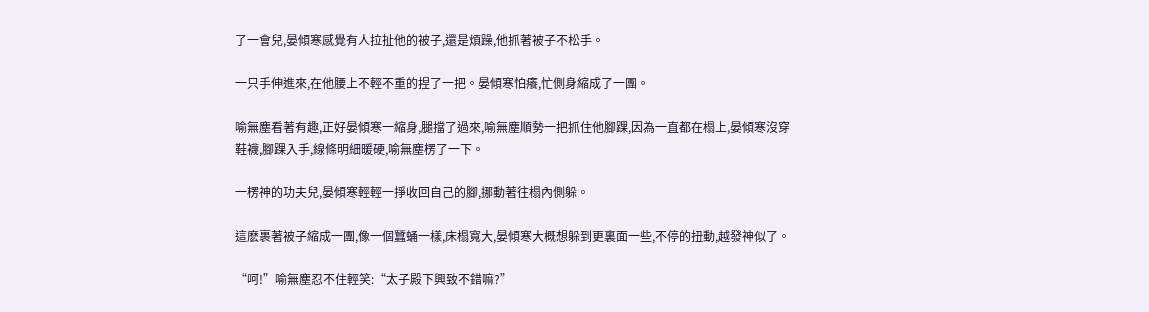了一會兒,晏傾寒感覺有人拉扯他的被子,還是煩躁,他抓著被子不松手。

一只手伸進來,在他腰上不輕不重的捏了一把。晏傾寒怕癢,忙側身縮成了一團。

喻無塵看著有趣,正好晏傾寒一縮身,腿擋了過來,喻無塵順勢一把抓住他腳踝,因為一直都在榻上,晏傾寒沒穿鞋襪,腳踝入手,線條明細暖硬,喻無塵楞了一下。

一楞神的功夫兒,晏傾寒輕輕一掙收回自己的腳,挪動著往榻內側躲。

這麽裹著被子縮成一團,像一個蠶蛹一樣,床榻寬大,晏傾寒大概想躲到更裏面一些,不停的扭動,越發神似了。

“呵!”喻無塵忍不住輕笑:“太子殿下興致不錯嘛?”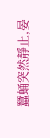蠶蛹突然靜止,晏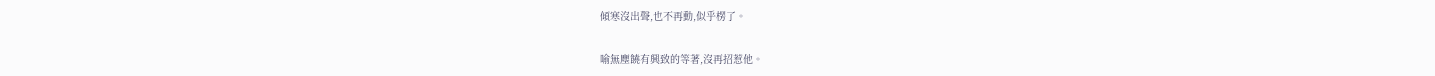傾寒沒出聲,也不再動,似乎楞了。

喻無塵饒有興致的等著,沒再招惹他。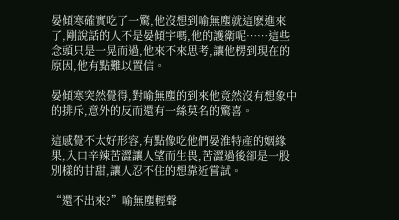晏傾寒確實吃了一驚,他沒想到喻無塵就這麽進來了,剛說話的人不是晏傾宇嗎,他的護衛呢……這些念頭只是一晃而過,他來不來思考,讓他楞到現在的原因,他有點難以置信。

晏傾寒突然覺得,對喻無塵的到來他竟然沒有想象中的排斥,意外的反而還有一絲莫名的驚喜。

這感覺不太好形容,有點像吃他們晏淮特產的姻緣果,入口辛辣苦澀讓人望而生畏,苦澀過後卻是一股別樣的甘甜,讓人忍不住的想靠近嘗試。

“還不出來?”喻無塵輕聲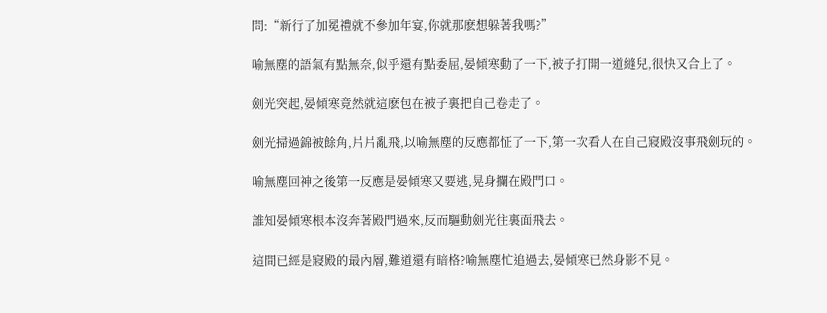問:“新行了加冕禮就不參加年宴,你就那麽想躲著我嗎?”

喻無塵的語氣有點無奈,似乎還有點委屈,晏傾寒動了一下,被子打開一道縫兒,很快又合上了。

劍光突起,晏傾寒竟然就這麽包在被子裏把自己卷走了。

劍光掃過錦被餘角,片片亂飛,以喻無塵的反應都怔了一下,第一次看人在自己寢殿沒事飛劍玩的。

喻無塵回神之後第一反應是晏傾寒又要逃,晃身攔在殿門口。

誰知晏傾寒根本沒奔著殿門過來,反而驅動劍光往裏面飛去。

這間已經是寢殿的最內層,難道還有暗格?喻無塵忙追過去,晏傾寒已然身影不見。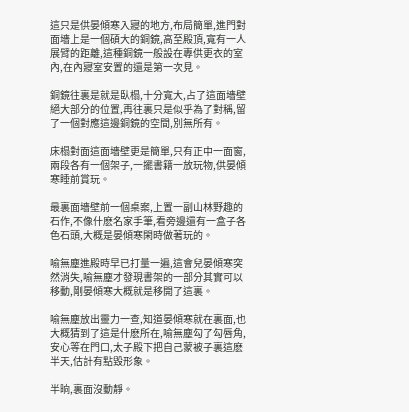這只是供晏傾寒入寢的地方,布局簡單,進門對面墻上是一個碩大的銅鏡,高至殿頂,寬有一人展臂的距離,這種銅鏡一般設在專供更衣的室內,在內寢室安置的還是第一次見。

銅鏡往裏是就是臥榻,十分寬大,占了這面墻壁絕大部分的位置,再往裏只是似乎為了對稱,留了一個對應這邊銅鏡的空間,別無所有。

床榻對面這面墻壁更是簡單,只有正中一面窗,兩段各有一個架子,一擺書籍一放玩物,供晏傾寒睡前賞玩。

最裏面墻壁前一個桌案,上置一副山林野趣的石作,不像什麽名家手筆,看旁邊還有一盒子各色石頭,大概是晏傾寒閑時做著玩的。

喻無塵進殿時早已打量一遍,這會兒晏傾寒突然消失,喻無塵才發現書架的一部分其實可以移動,剛晏傾寒大概就是移開了這裏。

喻無塵放出靈力一查,知道晏傾寒就在裏面,也大概猜到了這是什麽所在,喻無塵勾了勾唇角,安心等在門口,太子殿下把自己蒙被子裏這麽半天,估計有點毀形象。

半晌,裏面沒動靜。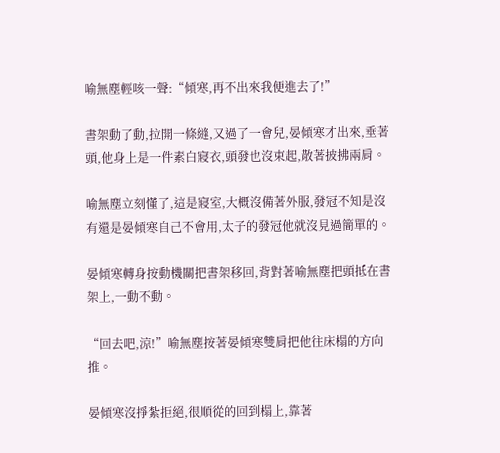喻無塵輕咳一聲:“傾寒,再不出來我便進去了!”

書架動了動,拉開一條縫,又過了一會兒,晏傾寒才出來,垂著頭,他身上是一件素白寢衣,頭發也沒束起,散著披拂兩肩。

喻無塵立刻懂了,這是寢室,大概沒備著外服,發冠不知是沒有還是晏傾寒自己不會用,太子的發冠他就沒見過簡單的。

晏傾寒轉身按動機關把書架移回,背對著喻無塵把頭抵在書架上,一動不動。

“回去吧,涼!”喻無塵按著晏傾寒雙肩把他往床榻的方向推。

晏傾寒沒掙紮拒絕,很順從的回到榻上,靠著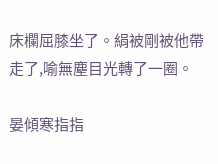床欄屈膝坐了。絹被剛被他帶走了,喻無塵目光轉了一圈。

晏傾寒指指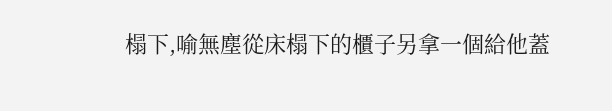榻下,喻無塵從床榻下的櫃子另拿一個給他蓋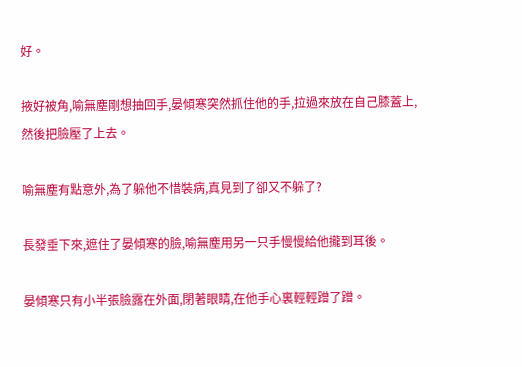好。

掖好被角,喻無塵剛想抽回手,晏傾寒突然抓住他的手,拉過來放在自己膝蓋上,然後把臉壓了上去。

喻無塵有點意外,為了躲他不惜裝病,真見到了卻又不躲了?

長發垂下來,遮住了晏傾寒的臉,喻無塵用另一只手慢慢給他攏到耳後。

晏傾寒只有小半張臉露在外面,閉著眼睛,在他手心裏輕輕蹭了蹭。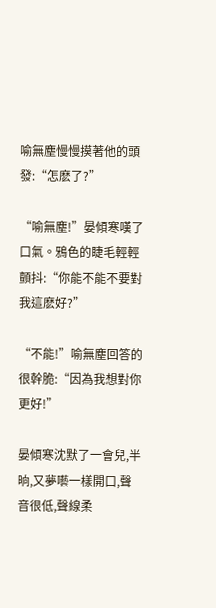喻無塵慢慢摸著他的頭發:“怎麽了?”

“喻無塵!”晏傾寒嘆了口氣。鴉色的睫毛輕輕顫抖:“你能不能不要對我這麽好?”

“不能!”喻無塵回答的很幹脆:“因為我想對你更好!”

晏傾寒沈默了一會兒,半晌,又夢囈一樣開口,聲音很低,聲線柔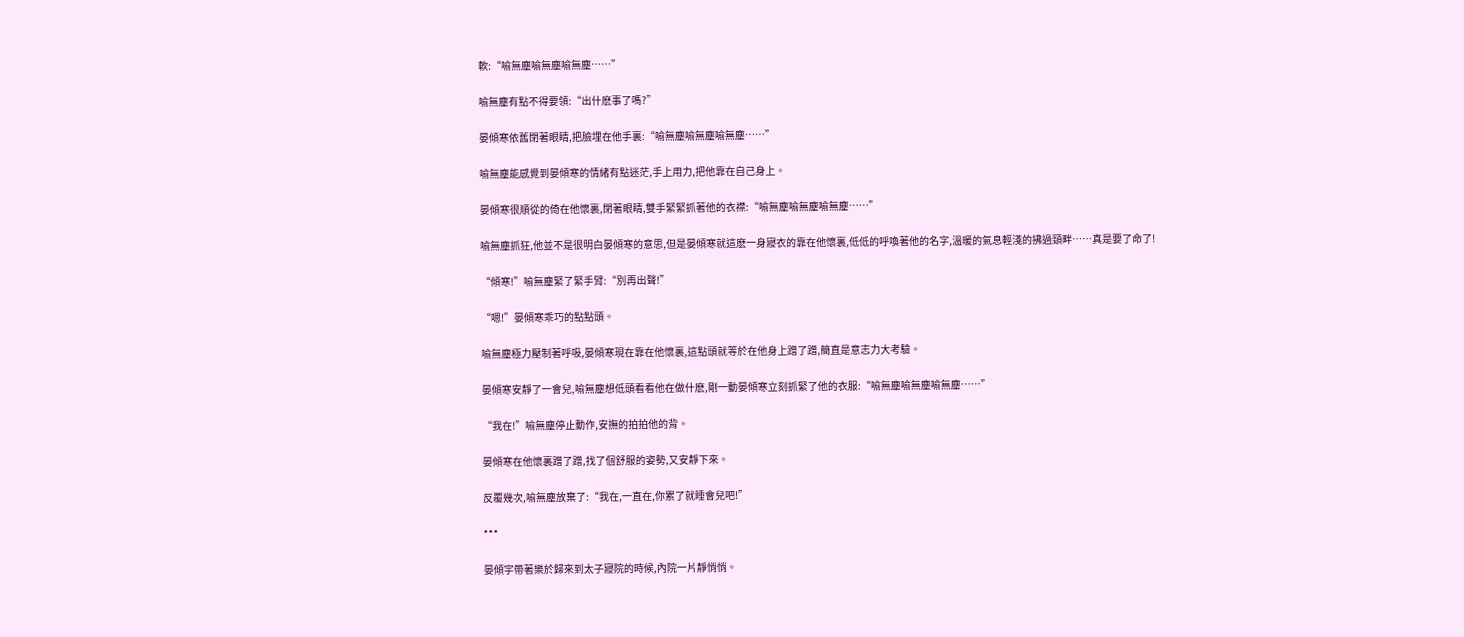軟:“喻無塵喻無塵喻無塵……”

喻無塵有點不得要領:“出什麽事了嗎?”

晏傾寒依舊閉著眼睛,把臉埋在他手裏:“喻無塵喻無塵喻無塵……”

喻無塵能感覺到晏傾寒的情緒有點迷茫,手上用力,把他靠在自己身上。

晏傾寒很順從的倚在他懷裏,閉著眼睛,雙手緊緊抓著他的衣襟:“喻無塵喻無塵喻無塵……”

喻無塵抓狂,他並不是很明白晏傾寒的意思,但是晏傾寒就這麽一身寢衣的靠在他懷裏,低低的呼喚著他的名字,溫暖的氣息輕淺的拂過頸畔……真是要了命了!

“傾寒!”喻無塵緊了緊手臂:“別再出聲!”

“嗯!”晏傾寒乖巧的點點頭。

喻無塵極力壓制著呼吸,晏傾寒現在靠在他懷裏,這點頭就等於在他身上蹭了蹭,簡直是意志力大考驗。

晏傾寒安靜了一會兒,喻無塵想低頭看看他在做什麽,剛一動晏傾寒立刻抓緊了他的衣服:“喻無塵喻無塵喻無塵……”

“我在!”喻無塵停止動作,安撫的拍拍他的背。

晏傾寒在他懷裏蹭了蹭,找了個舒服的姿勢,又安靜下來。

反覆幾次,喻無塵放棄了:“我在,一直在,你累了就睡會兒吧!”

***

晏傾宇帶著樂於歸來到太子寢院的時候,內院一片靜悄悄。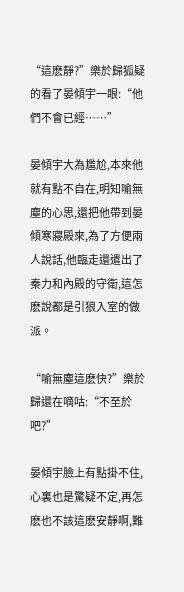“這麽靜?”樂於歸狐疑的看了晏傾宇一眼:“他們不會已經……”

晏傾宇大為尷尬,本來他就有點不自在,明知喻無塵的心思,還把他帶到晏傾寒寢殿來,為了方便兩人說話,他臨走還遣出了秦力和內殿的守衛,這怎麽說都是引狼入室的做派。

“喻無塵這麽快?”樂於歸還在嘀咕:“不至於吧?”

晏傾宇臉上有點掛不住,心裏也是驚疑不定,再怎麽也不該這麽安靜啊,難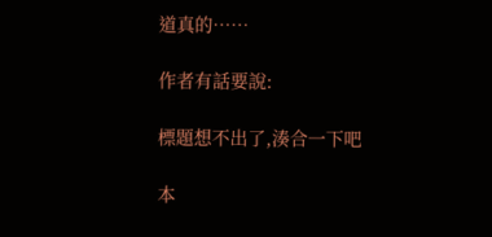道真的……

作者有話要說:

標題想不出了,湊合一下吧

本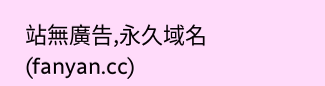站無廣告,永久域名(fanyan.cc)